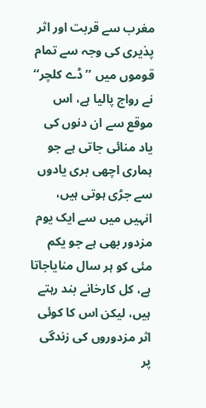مغرب سے قربت اور اثر پذیری کی وجہ سے تمام قوموں میں ’’ڈے کلچر‘‘ نے رواج پالیا ہے، اس موقع سے ان دنوں کی یاد منائی جاتی ہے جو ہماری اچھی بری یادوں سے جڑی ہوتی ہیں، انہیں میں سے ایک یوم مزدور بھی ہے جو یکم مئی کو ہر سال منایاجاتا ہے، کل کارخانے بند رہتے ہیں، لیکن اس کا کوئی اثر مزدوروں کی زندگی پر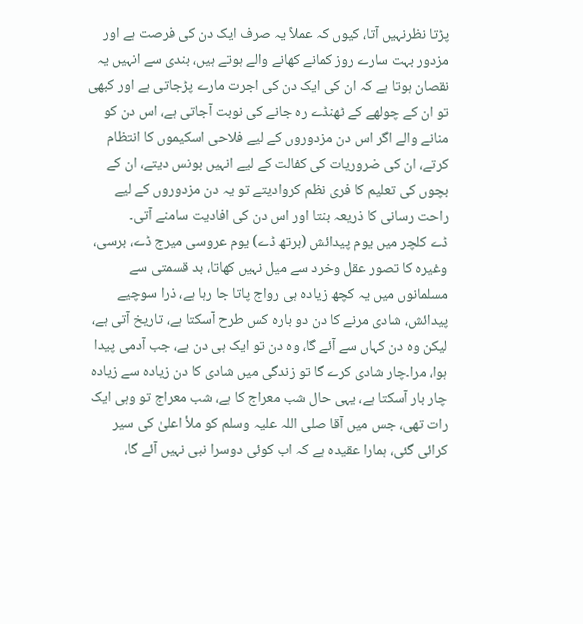پڑتا نظرنہیں آتا، کیوں کہ عملاً یہ صرف ایک دن کی فرصت ہے اور مزدور بہت سارے روز کمانے کھانے والے ہوتے ہیں، بندی سے انہیں یہ نقصان ہوتا ہے کہ ان کی ایک دن کی اجرت مارے پڑجاتی ہے اور کبھی تو ان کے چولھے کے ٹھنڈے رہ جانے کی نوبت آجاتی ہے، اس دن کو منانے والے اگر اس دن مزدوروں کے لیے فلاحی اسکیموں کا انتظام کرتے، ان کی ضروریات کی کفالت کے لیے انہیں بونس دیتے، ان کے بچوں کی تعلیم کا فری نظم کروادیتے تو یہ دن مزدوروں کے لیے راحت رسانی کا ذریعہ بنتا اور اس دن کی افادیت سامنے آتی۔
ڈے کلچر میں یوم پیدائش (برتھ ڈے) یوم عروسی میرج ڈے، برسی، وغیرہ کا تصور عقل وخرد سے میل نہیں کھاتا، بد قسمتی سے مسلمانوں میں یہ کچھ زیادہ ہی رواج پاتا جا رہا ہے، ذرا سوچیے پیدائش، شادی مرنے کا دن دو بارہ کس طرح آسکتا ہے، تاریخ آتی ہے، لیکن وہ دن کہاں سے آئے گا، وہ دن تو ایک ہی دن ہے، جب آدمی پیدا ہوا، مرا۔چار شادی کرے گا تو زندگی میں شادی کا دن زیادہ سے زیادہ چار بار آسکتا ہے، یہی حال شب معراج کا ہے، شب معراج تو وہی ایک رات تھی، جس میں آقا صلی اللہ علیہ وسلم کو ملأ اعلیٰ کی سیر کرائی گئی، ہمارا عقیدہ ہے کہ اب کوئی دوسرا نبی نہیں آئے گا،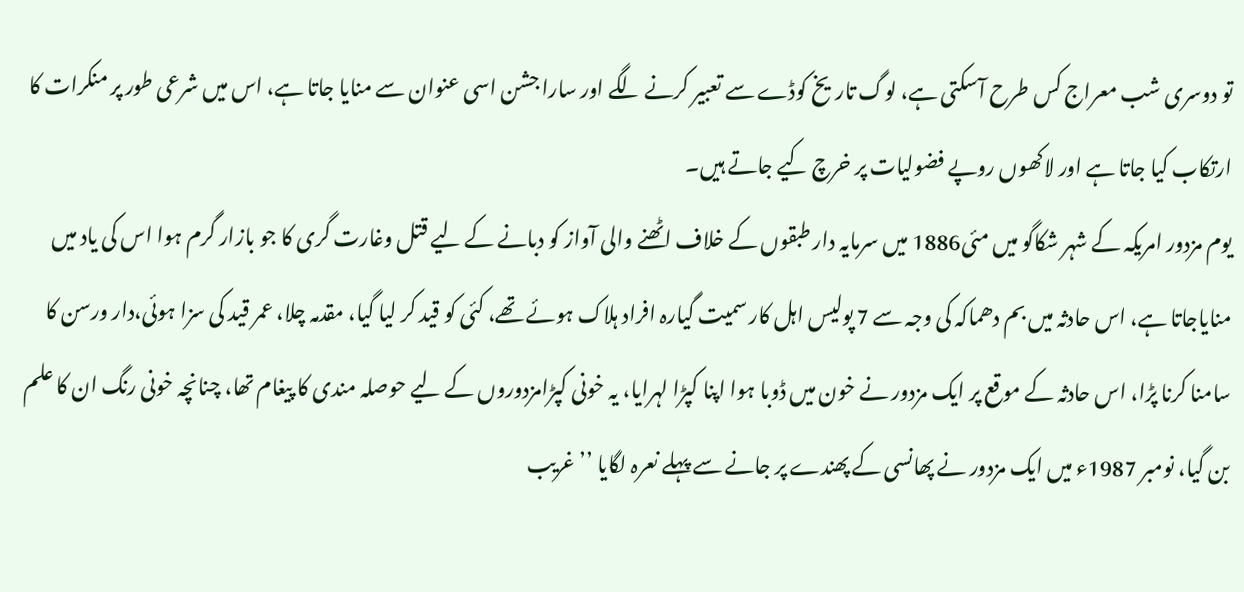تو دوسری شب معراج کس طرح آسکتی ہے، لوگ تاریخ کوڈے سے تعبیر کرنے لگے اور سارا جشن اسی عنوان سے منایا جاتا ہے، اس میں شرعی طور پر منکرات کا ارتکاب کیا جاتا ہے اور لاکھوں روپے فضولیات پر خرچ کیے جاتے ہیں۔
یوم مزدور امریکہ کے شہر شکاگو میں مئی1886 میں سرمایہ دار طبقوں کے خلاف اٹھنے والی آواز کو دبانے کے لیے قتل وغارت گری کا جو بازار گرم ہوا اس کی یاد میں منایاجاتا ہے، اس حادثہ میں بم دھماکہ کی وجہ سے 7 پولیس اہل کار سمیت گیارہ افراد ہلاک ہوئے تھے، کئی کو قید کر لیا گیا، مقدمہ چلا، عمر قید کی سزا ہوئی،دار ورسن کا سامنا کرنا پڑا، اس حادثہ کے موقع پر ایک مزدور نے خون میں ڈوبا ہوا اپنا کپڑا لہرایا، یہ خونی کپڑامزدوروں کے لیے حوصلہ مندی کا پیغام تھا، چنانچہ خونی رنگ ان کا علم بن گیا، نومبر 1987ء میں ایک مزدور نے پھانسی کے پھندے پر جانے سے پہلے نعرہ لگایا ’’غریب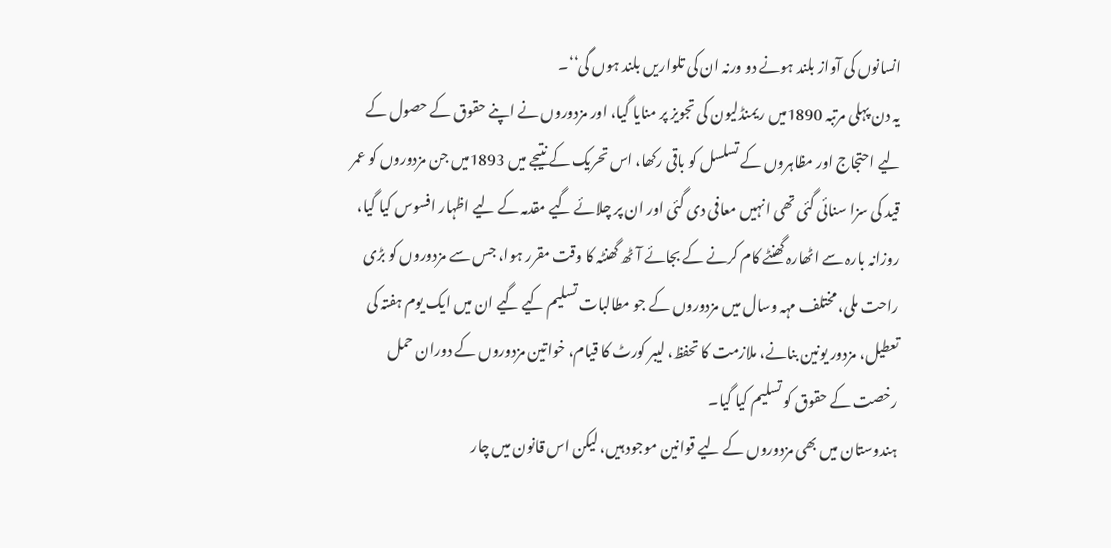انسانوں کی آواز بلند ہونے دو ورنہ ان کی تلواریں بلند ہوں گی‘‘۔
یہ دن پہلی مرتبہ 1890میں ریمنڈلیون کی تجویز پر منایا گیا، اور مزدوروں نے اپنے حقوق کے حصول کے لیے احتجاج اور مظاہروں کے تسلسل کو باقی رکھا، اس تحریک کے نتیجے میں 1893میں جن مزدوروں کو عمر قید کی سزا سنائی گئی تھی انہیں معافی دی گئی اور ان پر چلائے گیے مقدمہ کے لیے اظہار افسوس کیا گیا، روزانہ بارہ سے اٹھارہ گھنٹے کام کرنے کے بجائے آٹھ گھنٹہ کا وقت مقرر ہوا، جس سے مزدوروں کو بڑی راحت ملی، مختلف مہہ وسال میں مزدوروں کے جو مطالبات تسلیم کیے گیے ان میں ایک یوم ہفتہ کی تعطیل، مزدور یونین بنانے، ملازمت کا تحفظ، لیبر کورٹ کا قیام، خواتین مزدوروں کے دوران حمل رخصت کے حقوق کو تسلیم کیا گیا۔
ہندوستان میں بھی مزدوروں کے لیے قوانین موجود ہیں، لیکن اس قانون میں چار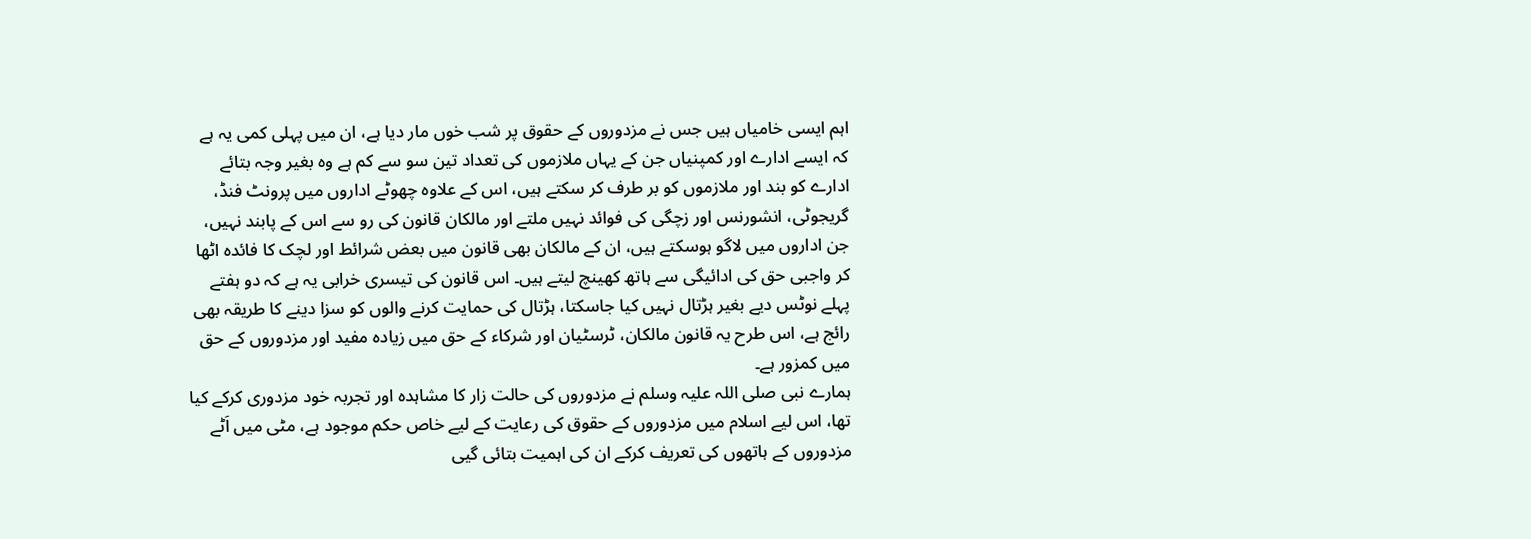اہم ایسی خامیاں ہیں جس نے مزدوروں کے حقوق پر شب خوں مار دیا ہے، ان میں پہلی کمی یہ ہے کہ ایسے ادارے اور کمپنیاں جن کے یہاں ملازموں کی تعداد تین سو سے کم ہے وہ بغیر وجہ بتائے ادارے کو بند اور ملازموں کو بر طرف کر سکتے ہیں، اس کے علاوہ چھوٹے اداروں میں پرونٹ فنڈ، گریجوٹی، انشورنس اور زچگی کی فوائد نہیں ملتے اور مالکان قانون کی رو سے اس کے پابند نہیں، جن اداروں میں لاگو ہوسکتے ہیں، ان کے مالکان بھی قانون میں بعض شرائط اور لچک کا فائدہ اٹھا کر واجبی حق کی ادائیگی سے ہاتھ کھینچ لیتے ہیں۔ اس قانون کی تیسری خرابی یہ ہے کہ دو ہفتے پہلے نوٹس دیے بغیر ہڑتال نہیں کیا جاسکتا، ہڑتال کی حمایت کرنے والوں کو سزا دینے کا طریقہ بھی رائج ہے، اس طرح یہ قانون مالکان، ٹرسٹیان اور شرکاء کے حق میں زیادہ مفید اور مزدوروں کے حق میں کمزور ہے۔
ہمارے نبی صلی اللہ علیہ وسلم نے مزدوروں کی حالت زار کا مشاہدہ اور تجربہ خود مزدوری کرکے کیا تھا، اس لیے اسلام میں مزدوروں کے حقوق کی رعایت کے لیے خاص حکم موجود ہے، مٹی میں اَٹے مزدوروں کے ہاتھوں کی تعریف کرکے ان کی اہمیت بتائی گیی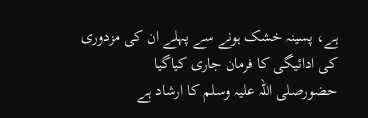ہے، پسینہ خشک ہونے سے پہلے ان کی مزدوری کی ادائیگی کا فرمان جاری کیاگیا
حضورصلی اللہ علیہ وسلم کا ارشاد ہے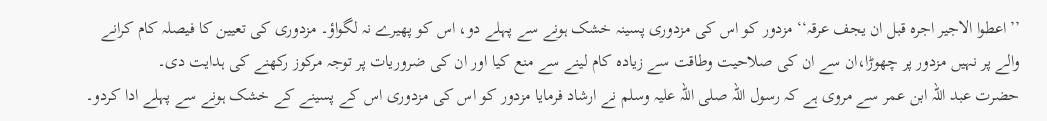’’اعطوا الاجیر اجرہ قبل ان یجف عرقہ‘‘ مزدور کو اس کی مزدوری پسینہ خشک ہونے سے پہلے دو، اس کو پھیرے نہ لگواؤ۔ مزدوری کی تعیین کا فیصلہ کام کرانے والے پر نہیں مزدور پر چھوڑا،ان سے ان کی صلاحیت وطاقت سے زیادہ کام لینے سے منع کیا اور ان کی ضروریات پر توجہ مرکوز رکھنے کی ہدایت دی۔
حضرت عبد اللہ ابن عمر سے مروی ہے کہ رسول اللہ صلی اللہ علیہ وسلم نے ارشاد فرمایا مزدور کو اس کی مزدوری اس کے پسینے کے خشک ہونے سے پہلے ادا کردو۔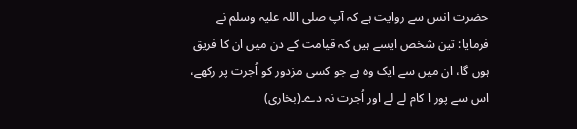حضرت انس سے روایت ہے کہ آپ صلی اللہ علیہ وسلم نے فرمایا: تین شخص ایسے ہیں کہ قیامت کے دن میں ان کا فریق ہوں گا، ان میں سے ایک وہ ہے جو کسی مزدور کو اُجرت پر رکھے، اس سے پور ا کام لے لے اور اُجرت نہ دے۔(بخاری)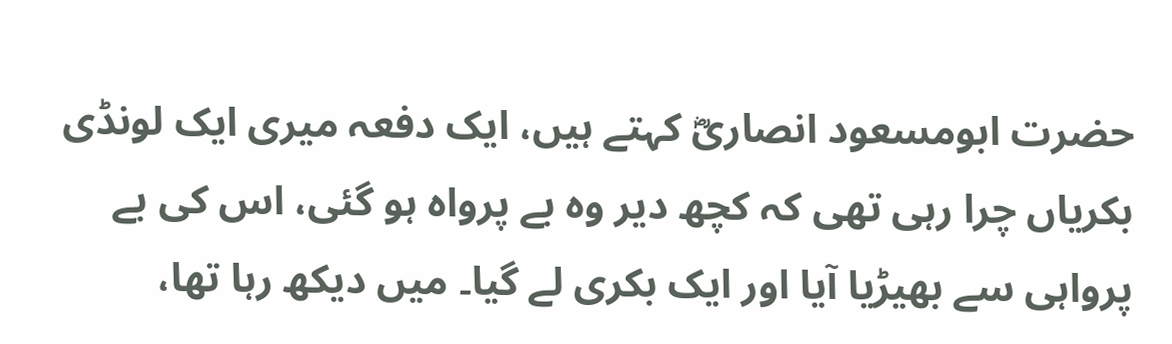حضرت ابومسعود انصاریؓ کہتے ہیں، ایک دفعہ میری ایک لونڈی بکریاں چرا رہی تھی کہ کچھ دیر وہ بے پرواہ ہو گئی، اس کی بے پرواہی سے بھیڑیا آیا اور ایک بکری لے گیا۔ میں دیکھ رہا تھا،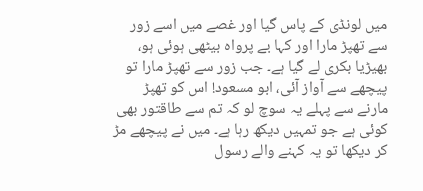میں لونڈی کے پاس گیا اور غصے میں اسے زور سے تھپڑ مارا اور کہا بے پرواہ بیٹھی ہوئی ہو، بھیڑیا بکری لے گیا ہے۔ جب زور سے تھپڑ مارا تو پیچھے سے آواز آئی، ابو مسعود! اس کو تھپڑ مارنے سے پہلے یہ سوچ لو کہ تم سے طاقتور بھی کوئی ہے جو تمہیں دیکھ رہا ہے۔ میں نے پیچھے مڑ کر دیکھا تو یہ کہنے والے رسول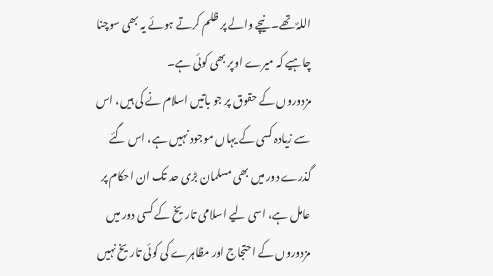اللہؐ تھے۔ نیچے والے پر ظلم کرتے ہوئے یہ بھی سوچنا چاہیے کہ میرے اوپر بھی کوئی ہے۔
مزدوروں کے حقوق پر جو باتیں اسلام نے کی ہیں، اس سے زیادہ کسی کے یہاں موجود نہیں ہے، اس گئے گذرے دور میں بھی مسلمان بڑی حد تک ان احکام پر عامل ہے، اسی لیے اسلامی تاریخ کے کسی دور میں مزدوروں کے احتجاج اور مظاہرے کی کوئی تاریخ نہیں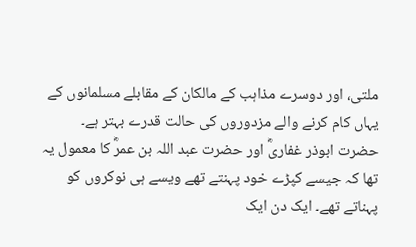ملتی، اور دوسرے مذاہب کے مالکان کے مقابلے مسلمانوں کے یہاں کام کرنے والے مزدوروں کی حالت قدرے بہتر ہے۔
حضرت ابوذر غفاریؓ اور حضرت عبد اللہ بن عمرؓ کا معمول یہ تھا کہ جیسے کپڑے خود پہنتے تھے ویسے ہی نوکروں کو پہناتے تھے۔ ایک دن ایک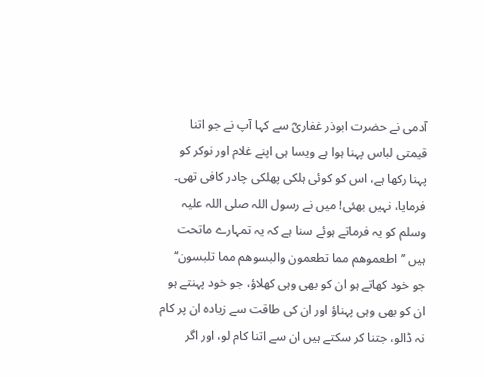آدمی نے حضرت ابوذر غفاریؓ سے کہا آپ نے جو اتنا قیمتی لباس پہنا ہوا ہے ویسا ہی اپنے غلام اور نوکر کو پہنا رکھا ہے، اس کو کوئی ہلکی پھلکی چادر کافی تھی۔ فرمایا، نہیں بھئی! میں نے رسول اللہ صلی اللہ علیہ وسلم کو یہ فرماتے ہوئے سنا ہے کہ یہ تمہارے ماتحت ہیں ’’اطعموھم مما تطعمون والبسوھم مما تلبسون‘‘ جو خود کھاتے ہو ان کو بھی وہی کھلاؤ، جو خود پہنتے ہو ان کو بھی وہی پہناؤ اور ان کی طاقت سے زیادہ ان پر کام نہ ڈالو، جتنا کر سکتے ہیں ان سے اتنا کام لو، اور اگر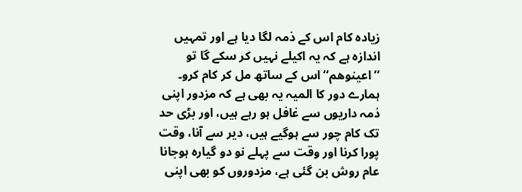زیادہ کام اس کے ذمہ لگا دیا ہے اور تمہیں اندازہ ہے کہ یہ اکیلے نہیں کر سکے گا تو ’’اعینوھم‘‘ اس کے ساتھ مل کر کام کرو۔
ہمارے دور کا المیہ یہ بھی ہے کہ مزدور اپنی ذمہ داریوں سے غافل ہو رہے ہیں، اور بڑی حد تک کام چور سے ہوگیے ہیں، دیر سے آنا، وقت پورا کرنا اور وقت سے پہلے نو دو گیارہ ہوجانا عام روش بن گئی ہے، مزدوروں کو بھی اپنی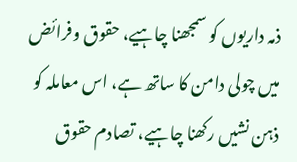ذمہ داریوں کو سمجھنا چاہیے، حقوق وفرائض میں چولی دامن کا ساتھ ہے، اس معاملہ کو ذہن نشیں رکھنا چاہیے، تصادم حقوق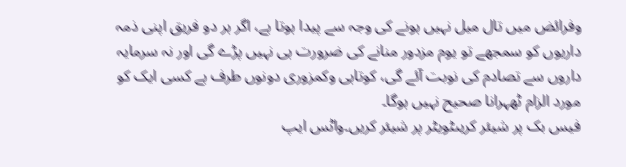وفرائض میں تال میل نہیں ہونے کی وجہ سے پیدا ہوتا ہے، اگر ہر دو فریق اپنی ذمہ داریوں کو سمجھے تو یوم مزدور منانے کی ضرورت ہی نہیں پڑے گی اور نہ سرمایہ داروں سے تصادم کی نوبت آئے گی، کوتاہی وکمزوری دونوں طرف ہے کسی ایک کو مورد الزام ٹھہرانا صحیح نہیں ہوگا۔
فیس بک پر شیئر کریںٹویٹر پر شیئر کریں۔واٹس ایپ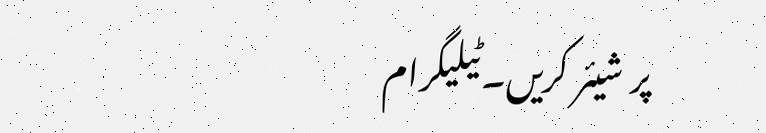پر شیئر کریں۔ٹیلیگرام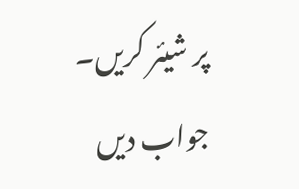پر شیئر کریں۔
جواب دیں